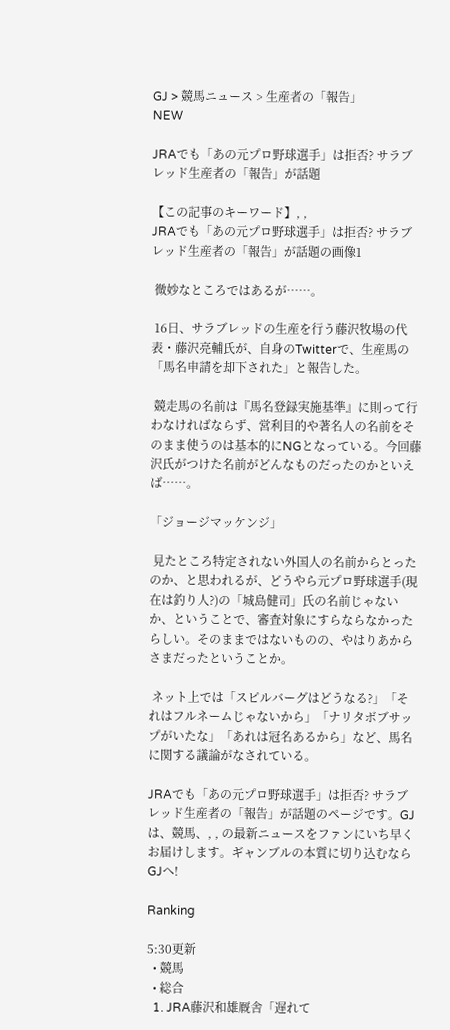GJ > 競馬ニュース > 生産者の「報告」
NEW

JRAでも「あの元プロ野球選手」は拒否? サラブレッド生産者の「報告」が話題

【この記事のキーワード】, ,
JRAでも「あの元プロ野球選手」は拒否? サラブレッド生産者の「報告」が話題の画像1

 微妙なところではあるが……。

 16日、サラブレッドの生産を行う藤沢牧場の代表・藤沢亮輔氏が、自身のTwitterで、生産馬の「馬名申請を却下された」と報告した。

 競走馬の名前は『馬名登録実施基準』に則って行わなければならず、営利目的や著名人の名前をそのまま使うのは基本的にNGとなっている。今回藤沢氏がつけた名前がどんなものだったのかといえば……。

「ジョージマッケンジ」

 見たところ特定されない外国人の名前からとったのか、と思われるが、どうやら元プロ野球選手(現在は釣り人?)の「城島健司」氏の名前じゃないか、ということで、審査対象にすらならなかったらしい。そのままではないものの、やはりあからさまだったということか。

 ネット上では「スピルバーグはどうなる?」「それはフルネームじゃないから」「ナリタボブサップがいたな」「あれは冠名あるから」など、馬名に関する議論がなされている。

JRAでも「あの元プロ野球選手」は拒否? サラブレッド生産者の「報告」が話題のページです。GJは、競馬、, , の最新ニュースをファンにいち早くお届けします。ギャンブルの本質に切り込むならGJへ!

Ranking

5:30更新
  • 競馬
  • 総合
  1. JRA藤沢和雄厩舎「遅れて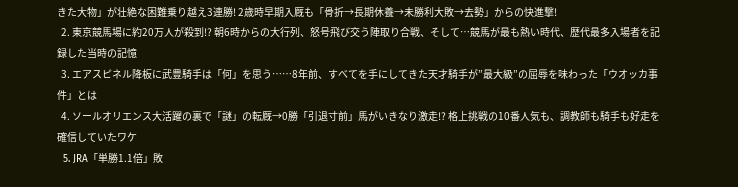きた大物」が壮絶な困難乗り越え3連勝! 2歳時早期入厩も「骨折→長期休養→未勝利大敗→去勢」からの快進撃!
  2. 東京競馬場に約20万人が殺到!? 朝6時からの大行列、怒号飛び交う陣取り合戦、そして…競馬が最も熱い時代、歴代最多入場者を記録した当時の記憶
  3. エアスピネル降板に武豊騎手は「何」を思う……8年前、すべてを手にしてきた天才騎手が”最大級”の屈辱を味わった「ウオッカ事件」とは
  4. ソールオリエンス大活躍の裏で「謎」の転厩→0勝「引退寸前」馬がいきなり激走!? 格上挑戦の10番人気も、調教師も騎手も好走を確信していたワケ
  5. JRA「単勝1.1倍」敗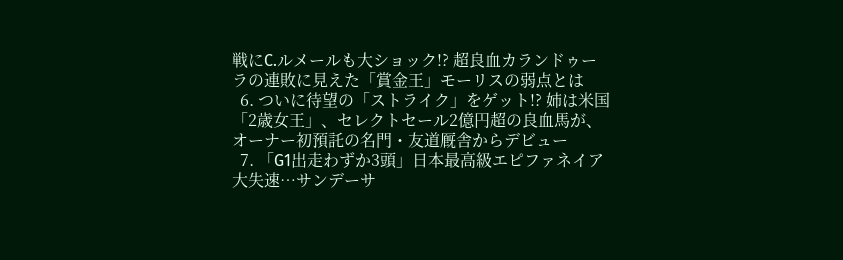戦にC.ルメールも大ショック!? 超良血カランドゥーラの連敗に見えた「賞金王」モーリスの弱点とは
  6. ついに待望の「ストライク」をゲット!? 姉は米国「2歳女王」、セレクトセール2億円超の良血馬が、オーナー初預託の名門・友道厩舎からデビュー
  7. 「G1出走わずか3頭」日本最高級エピファネイア大失速…サンデーサ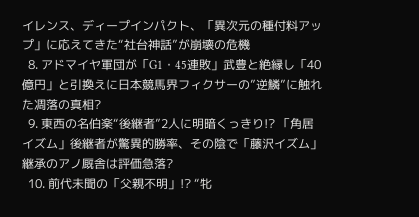イレンス、ディープインパクト、「異次元の種付料アップ」に応えてきた“社台神話”が崩壊の危機
  8. アドマイヤ軍団が「G1・45連敗」武豊と絶縁し「40億円」と引換えに日本競馬界フィクサーの”逆鱗”に触れた凋落の真相?
  9. 東西の名伯楽“後継者”2人に明暗くっきり!? 「角居イズム」後継者が驚異的勝率、その陰で「藤沢イズム」継承のアノ厩舎は評価急落?
  10. 前代未聞の「父親不明」!? “牝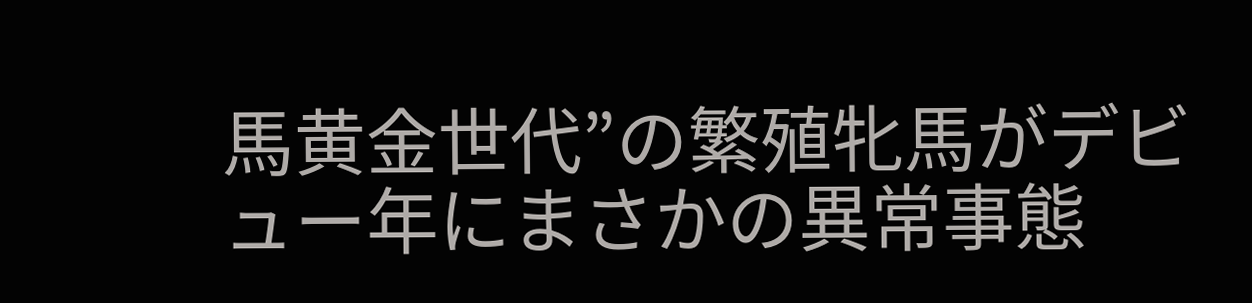馬黄金世代”の繁殖牝馬がデビュー年にまさかの異常事態